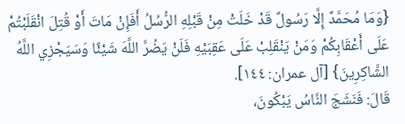{وَمَا مُحَمَّدٌ إِلَّا رَسُولٌ قَدْ خَلَتْ مِنْ قَبْلِهِ الرُّسُلُ أَفَإِنْ مَاتَ أَوْ قُتِلَ انْقَلَبْتُمْ عَلَى أَعْقَابِكُمْ وَمَنْ يَنْقَلِبْ عَلَى عَقِبَيْهِ فَلَنْ يَضُرَّ اللَّهَ شَيْئًا وَسَيَجْزِي اللَّهُ الشَّاكِرِينَ} [آل عمران: ١٤٤].
قَالَ: فَنَشَجَ النَّاسُ يَبْكُونَ،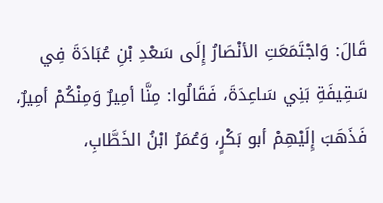قَالَ: وَاجْتَمَعَتِ الأنْصَارُ إِلَى سَعْدِ بْنِ عُبَادَةَ فِي سَقِيفَةِ بَنِي سَاعِدَةَ، فَقَالُوا: مِنَّا أمِيرٌ وَمِنْكُمْ أمِيرٌ، فَذَهَبَ إِلَيْهِمْ أبو بَكْرٍ، وَعُمَرُ ابْنُ الخَطَّابِ،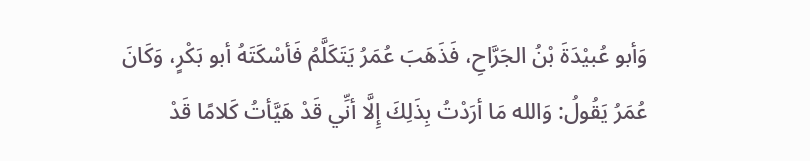وَأبو عُبيْدَةَ بْنُ الجَرَّاحِ، فَذَهَبَ عُمَرُ يَتَكَلَّمُ فَأسْكَتَهُ أبو بَكْرٍ، وَكَانَ عُمَرُ يَقُولُ: وَالله مَا أرَدْتُ بِذَلِكَ إِلَّا أنِّي قَدْ هَيَّأتُ كَلامًا قَدْ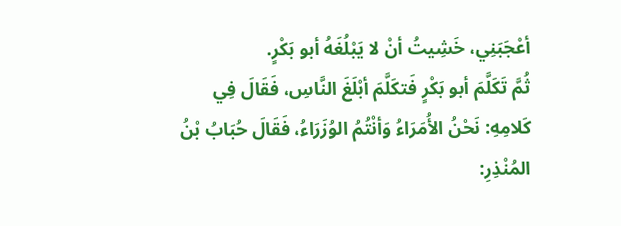أعْجَبَنِي، خَشِيتُ أنْ لا يَبْلُغَهُ أبو بَكْرٍ.
ثُمَّ تَكَلَّمَ أبو بَكْرٍ فَتكَلَّمَ أبْلَغَ النَّاسِ، فَقَالَ فِي كَلامِهِ: نَحْنُ الأُمَرَاءُ وَأنْتُمُ الوُزَرَاءُ، فَقَالَ حُبَابُ بْنُ المُنْذِرِ: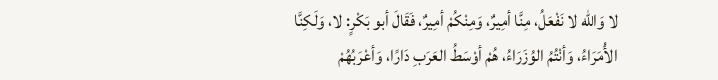لا وَالله لا نَفْعَلُ، مِنَّا أمِيرٌ، وَمِنْكُمْ أمِيرٌ، فَقَالَ أبو بَكْرٍ: لا، وَلَكِنَّا الأُمَرَاءُ، وَأنْتُمُ الوُزَرَاءُ، هُمْ أوْسَطُ العَرَبِ دَارًا، وَأعْرَبُهُمْ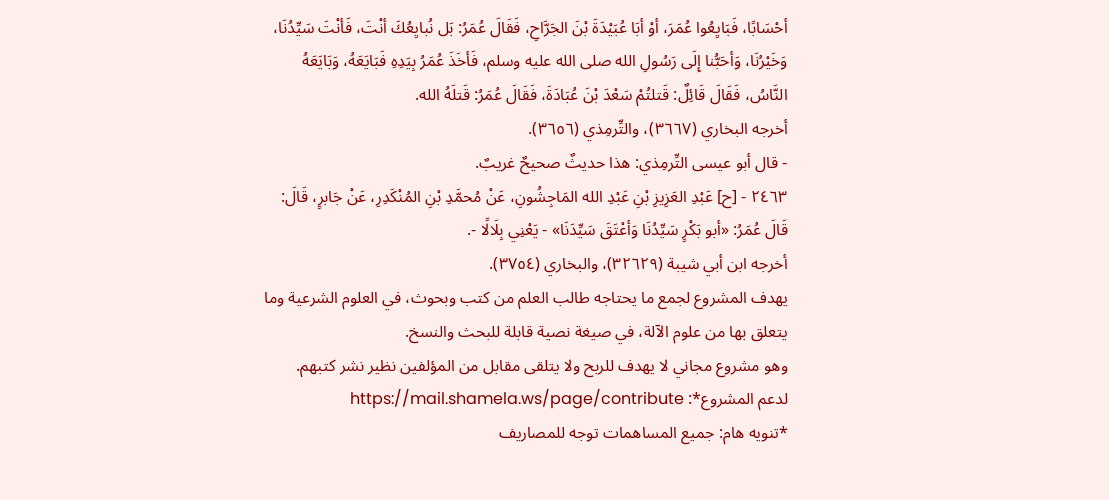أحْسَابًا، فَبَايِعُوا عُمَرَ، أوْ أبَا عُبَيْدَةَ بْنَ الجَرَّاحِ، فَقَالَ عُمَرُ: بَل نُبايِعُكَ أنْتَ، فَأنْتَ سَيِّدُنَا، وَخَيْرُنَا، وَأحَبُّنا إِلَى رَسُولِ الله صلى الله عليه وسلم، فَأخَذَ عُمَرُ بِيَدِهِ فَبَايَعَهُ، وَبَايَعَهُ النَّاسُ، فَقَالَ قَائِلٌ: قَتلتُمْ سَعْدَ بْنَ عُبَادَةَ، فَقَالَ عُمَرُ: قَتلَهُ الله.
أخرجه البخاري (٣٦٦٧)، والتِّرمِذي (٣٦٥٦).
- قال أبو عيسى التِّرمِذي: هذا حديثٌ صحيحٌ غريبٌ.
٢٤٦٣ - [ح] عَبْدِ العَزِيزِ بْنِ عَبْدِ الله المَاجِشُونِ، عَنْ مُحمَّدِ بْنِ المُنْكَدِرِ، عَنْ جَابرٍ، قَالَ: قَالَ عُمَرُ: «أبو بَكْرٍ سَيِّدُنَا وَأعْتَقَ سَيِّدَنَا» - يَعْنِي بِلَالًا -.
أخرجه ابن أبي شيبة (٣٢٦٢٩)، والبخاري (٣٧٥٤).
يهدف المشروع لجمع ما يحتاجه طالب العلم من كتب وبحوث، في العلوم الشرعية وما يتعلق بها من علوم الآلة، في صيغة نصية قابلة للبحث والنسخ.
وهو مشروع مجاني لا يهدف للربح ولا يتلقى مقابل من المؤلفين نظير نشر كتبهم.
لدعم المشروع*: https://mail.shamela.ws/page/contribute
*تنويه هام: جميع المساهمات توجه للمصاريف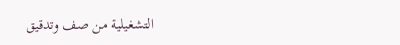التشغيلية من صف وتدقيق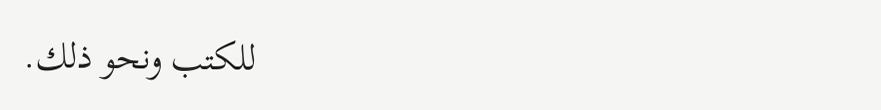للكتب ونحو ذلك.